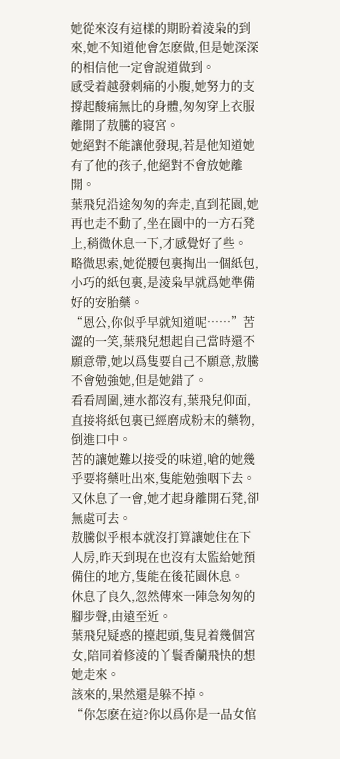她從來沒有這樣的期盼着淩枭的到來,她不知道他會怎麽做,但是她深深的相信他一定會說道做到。
感受着越發刺痛的小腹,她努力的支撐起酸痛無比的身體,匆匆穿上衣服離開了敖騰的寝宮。
她絕對不能讓他發現,若是他知道她有了他的孩子,他絕對不會放她離開。
葉飛兒沿途匆匆的奔走,直到花園,她再也走不動了,坐在園中的一方石凳上,稍微休息一下,才感覺好了些。
略微思索,她從腰包裏掏出一個紙包,小巧的紙包裏,是淩枭早就爲她準備好的安胎藥。
“恩公,你似乎早就知道呢……”苦澀的一笑,葉飛兒想起自己當時還不願意帶,她以爲隻要自己不願意,敖騰不會勉強她,但是她錯了。
看看周圍,連水都沒有,葉飛兒仰面,直接将紙包裏已經磨成粉末的藥物,倒進口中。
苦的讓她難以接受的味道,嗆的她幾乎要将藥吐出來,隻能勉強咽下去。
又休息了一會,她才起身離開石凳,卻無處可去。
敖騰似乎根本就沒打算讓她住在下人房,昨天到現在也沒有太監給她預備住的地方,隻能在後花園休息。
休息了良久,忽然傳來一陣急匆匆的腳步聲,由遠至近。
葉飛兒疑惑的擡起頭,隻見着幾個宮女,陪同着修淩的丫鬟香蘭飛快的想她走來。
該來的,果然還是躲不掉。
“你怎麽在這?你以爲你是一品女倌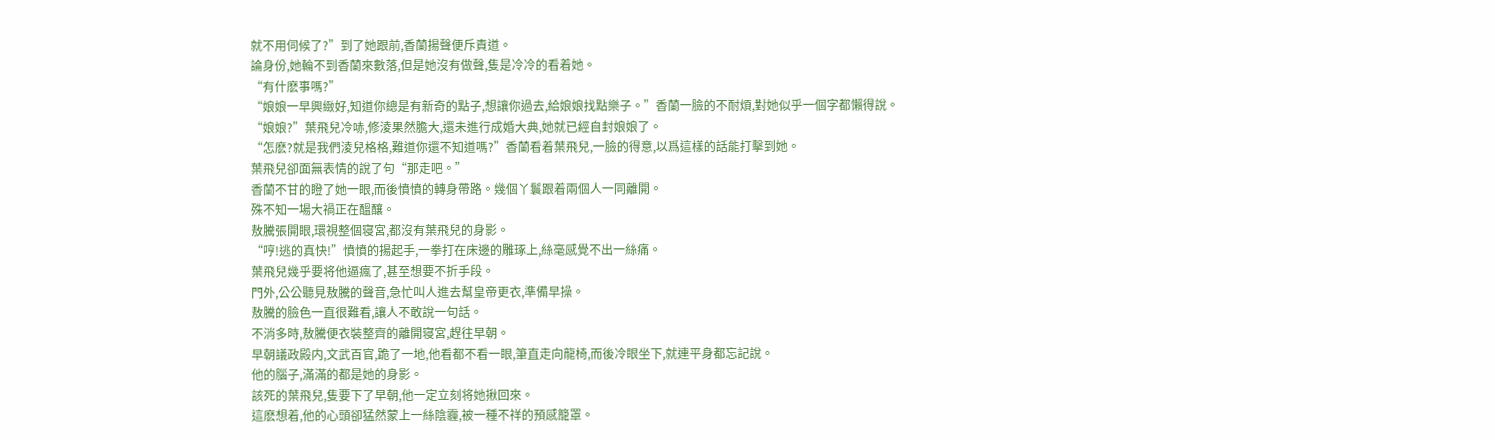就不用伺候了?”到了她跟前,香蘭揚聲便斥責道。
論身份,她輪不到香蘭來數落,但是她沒有做聲,隻是冷冷的看着她。
“有什麽事嗎?”
“娘娘一早興緻好,知道你總是有新奇的點子,想讓你過去,給娘娘找點樂子。”香蘭一臉的不耐煩,對她似乎一個字都懶得說。
“娘娘?”葉飛兒冷哧,修淩果然膽大,還未進行成婚大典,她就已經自封娘娘了。
“怎麽?就是我們淩兒格格,難道你還不知道嗎?”香蘭看着葉飛兒,一臉的得意,以爲這樣的話能打擊到她。
葉飛兒卻面無表情的說了句“那走吧。”
香蘭不甘的瞪了她一眼,而後憤憤的轉身帶路。幾個丫鬟跟着兩個人一同離開。
殊不知一場大禍正在醞釀。
敖騰張開眼,環視整個寝宮,都沒有葉飛兒的身影。
“哼!逃的真快!”憤憤的揚起手,一拳打在床邊的雕琢上,絲毫感覺不出一絲痛。
葉飛兒幾乎要将他逼瘋了,甚至想要不折手段。
門外,公公聽見敖騰的聲音,急忙叫人進去幫皇帝更衣,準備早操。
敖騰的臉色一直很難看,讓人不敢說一句話。
不消多時,敖騰便衣裝整齊的離開寝宮,趕往早朝。
早朝議政殿内,文武百官,跪了一地,他看都不看一眼,筆直走向龍椅,而後冷眼坐下,就連平身都忘記說。
他的腦子,滿滿的都是她的身影。
該死的葉飛兒,隻要下了早朝,他一定立刻将她揪回來。
這麽想着,他的心頭卻猛然蒙上一絲陰霾,被一種不祥的預感籠罩。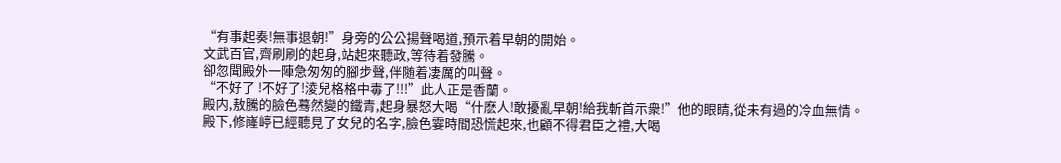“有事起奏!無事退朝!”身旁的公公揚聲喝道,預示着早朝的開始。
文武百官,齊刷刷的起身,站起來聽政,等待着發騰。
卻忽聞殿外一陣急匆匆的腳步聲,伴随着凄厲的叫聲。
“不好了 !不好了!淩兒格格中毒了!!!”此人正是香蘭。
殿内,敖騰的臉色蓦然變的鐵青,起身暴怒大喝“什麽人!敢擾亂早朝!給我斬首示衆!”他的眼睛,從未有過的冷血無情。
殿下,修嶐嵉已經聽見了女兒的名字,臉色霎時間恐慌起來,也顧不得君臣之禮,大喝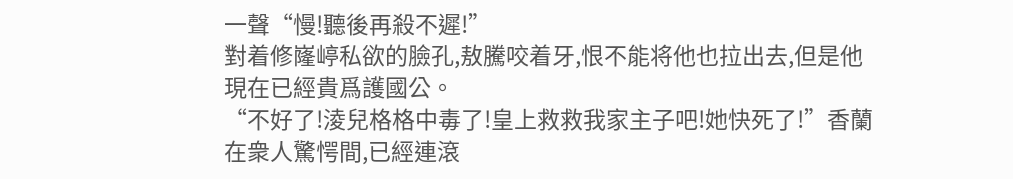一聲“慢!聽後再殺不遲!”
對着修嶐嵉私欲的臉孔,敖騰咬着牙,恨不能将他也拉出去,但是他現在已經貴爲護國公。
“不好了!淩兒格格中毒了!皇上救救我家主子吧!她快死了!”香蘭在衆人驚愕間,已經連滾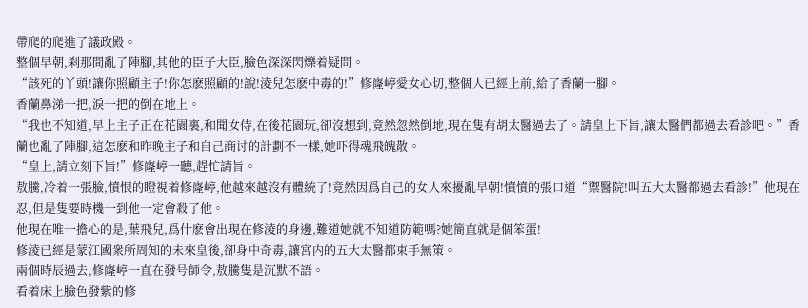帶爬的爬進了議政殿。
整個早朝,刹那間亂了陣腳,其他的臣子大臣,臉色深深閃爍着疑問。
“該死的丫頭!讓你照顧主子!你怎麽照顧的!說!淩兒怎麽中毒的!”修嶐嵉愛女心切,整個人已經上前,給了香蘭一腳。
香蘭鼻涕一把,淚一把的倒在地上。
“我也不知道,早上主子正在花園裏,和聞女侍,在後花園玩,卻沒想到,竟然忽然倒地,現在隻有胡太醫過去了。請皇上下旨,讓太醫們都過去看診吧。”香蘭也亂了陣腳,這怎麽和昨晚主子和自己商讨的計劃不一樣,她吓得魂飛魄散。
“皇上,請立刻下旨!”修嶐嵉一聽,趕忙請旨。
敖騰,冷着一張臉,憤恨的瞪視着修嶐嵉,他越來越沒有體統了!竟然因爲自己的女人來擾亂早朝!憤憤的張口道“禦醫院!叫五大太醫都過去看診!”他現在忍,但是隻要時機一到他一定會殺了他。
他現在唯一擔心的是,葉飛兒,爲什麽會出現在修淩的身邊,難道她就不知道防範嗎?她簡直就是個笨蛋!
修淩已經是蒙江國衆所周知的未來皇後,卻身中奇毒,讓宮内的五大太醫都束手無策。
兩個時辰過去,修嶐嵉一直在發号師令,敖騰隻是沉默不語。
看着床上臉色發紫的修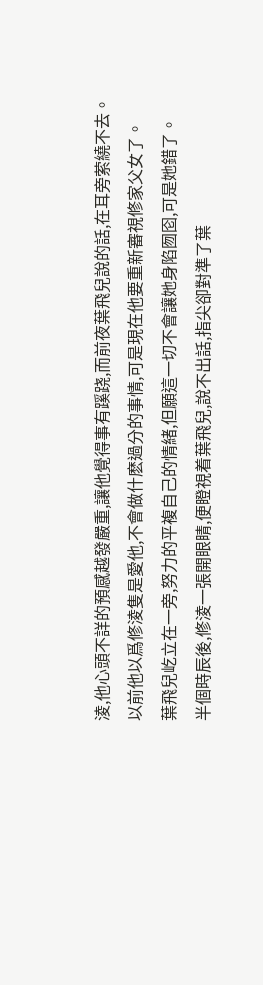淩,他心頭不詳的預感越發嚴重,讓他覺得事有蹊跷,而前夜葉飛兒說的話,在耳旁萦繞不去。
以前他以爲修淩隻是愛他,不會做什麽過分的事情,可是現在他要重新審視修家父女了。
葉飛兒屹立在一旁,努力的平複自己的情緒,但願這一切不會讓她身陷囫囵,可是她錯了。
半個時辰後,修淩一張開眼睛,便瞪視着葉飛兒,說不出話,指尖卻對準了葉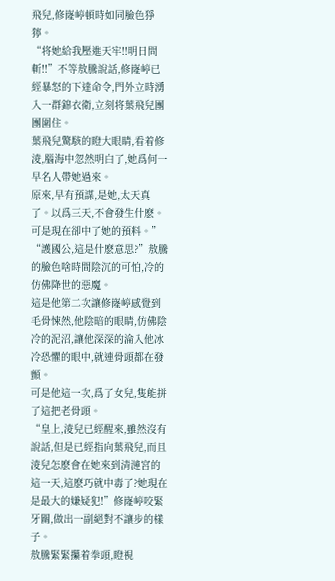飛兒,修嶐嵉頓時如同臉色猙獰。
“将她給我壓進天牢!!明日問斬!!”不等敖騰說話,修嶐嵉已經暴怒的下達命令,門外立時湧入一群錦衣衛,立刻将葉飛兒團團圍住。
葉飛兒驚駭的瞪大眼睛,看着修淩,腦海中忽然明白了,她爲何一早名人帶她過來。
原來,早有預謀,是她,太天真了。以爲三天,不會發生什麽。可是現在卻中了她的預料。”
“護國公,這是什麽意思?”敖騰的臉色啥時間陰沉的可怕,冷的仿佛降世的惡魔。
這是他第二次讓修嶐嵉感覺到毛骨悚然,他陰暗的眼睛,仿佛陰冷的泥沼,讓他深深的淪入他冰冷恐懼的眼中,就連骨頭都在發顫。
可是他這一次,爲了女兒,隻能拼了這把老骨頭。
“皇上,淩兒已經醒來,雖然沒有說話,但是已經指向葉飛兒,而且淩兒怎麽會在她來到清漣宮的這一天,這麽巧就中毒了?她現在是最大的嫌疑犯!”修嶐嵉咬緊牙關,做出一副絕對不讓步的樣子。
敖騰緊緊攥着拳頭,瞪視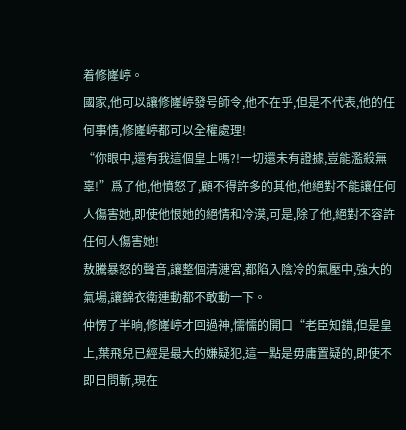着修嶐嵉。
國家,他可以讓修嶐嵉發号師令,他不在乎,但是不代表,他的任何事情,修嶐嵉都可以全權處理!
“你眼中,還有我這個皇上嗎?!一切還未有證據,豈能濫殺無辜!”爲了他,他憤怒了,顧不得許多的其他,他絕對不能讓任何人傷害她,即使他恨她的絕情和冷漠,可是,除了他,絕對不容許任何人傷害她!
敖騰暴怒的聲音,讓整個清漣宮,都陷入陰冷的氣壓中,強大的氣場,讓錦衣衛連動都不敢動一下。
仲愣了半晌,修嶐嵉才回過神,懦懦的開口“老臣知錯,但是皇上,葉飛兒已經是最大的嫌疑犯,這一點是毋庸置疑的,即使不即日問斬,現在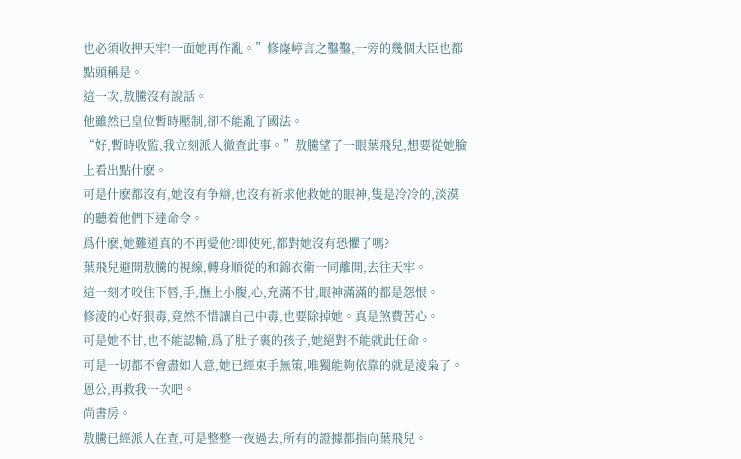也必須收押天牢!一面她再作亂。”修嶐嵉言之鑿鑿,一旁的幾個大臣也都點頭稱是。
這一次,敖騰沒有說話。
他雖然已皇位暫時壓制,卻不能亂了國法。
“好,暫時收監,我立刻派人徹查此事。”敖騰望了一眼葉飛兒,想要從她臉上看出點什麽。
可是什麽都沒有,她沒有争辯,也沒有祈求他救她的眼神,隻是冷冷的,淡漠的聽着他們下達命令。
爲什麽,她難道真的不再愛他?即使死,都對她沒有恐懼了嗎?
葉飛兒避開敖騰的視線,轉身順從的和錦衣衛一同離開,去往天牢。
這一刻才咬住下唇,手,撫上小腹,心,充滿不甘,眼神滿滿的都是怨恨。
修淩的心好狠毒,竟然不惜讓自己中毒,也要除掉她。真是煞費苦心。
可是她不甘,也不能認輸,爲了肚子裏的孩子,她絕對不能就此任命。
可是一切都不會盡如人意,她已經束手無策,唯獨能夠依靠的就是淩枭了。
恩公,再救我一次吧。
尚書房。
敖騰已經派人在查,可是整整一夜過去,所有的證據都指向葉飛兒。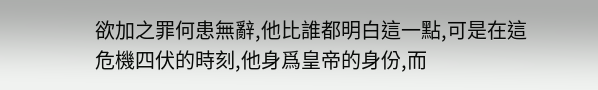欲加之罪何患無辭,他比誰都明白這一點,可是在這危機四伏的時刻,他身爲皇帝的身份,而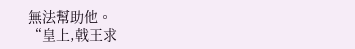無法幫助他。
“皇上,戟王求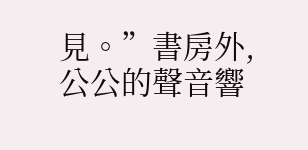見。”書房外,公公的聲音響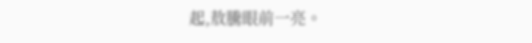起,敖騰眼前一亮。